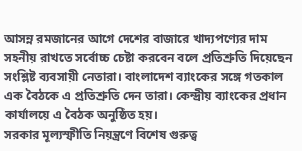আসন্ন রমজানের আগে দেশের বাজারে খাদ্যপণ্যের দাম সহনীয় রাখতে সর্বোচ্চ চেষ্টা করবেন বলে প্রতিশ্রুতি দিয়েছেন সংশ্লিষ্ট ব্যবসায়ী নেতারা। বাংলাদেশ ব্যাংকের সঙ্গে গতকাল এক বৈঠকে এ প্রতিশ্রুতি দেন তারা। কেন্দ্রীয় ব্যাংকের প্রধান কার্যালয়ে এ বৈঠক অনুষ্ঠিত হয়।
সরকার মূল্যস্ফীতি নিয়ন্ত্রণে বিশেষ গুরুত্ব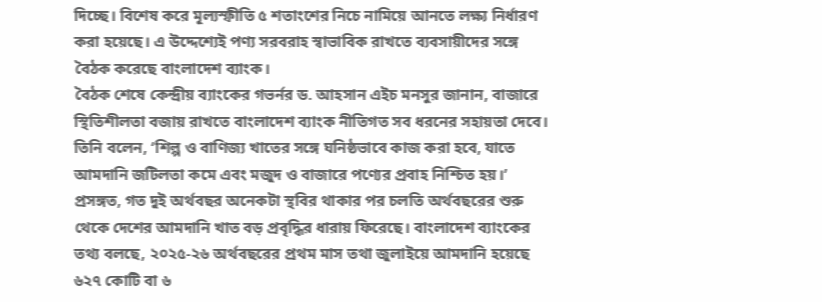দিচ্ছে। বিশেষ করে মূল্যস্ফীতি ৫ শতাংশের নিচে নামিয়ে আনতে লক্ষ্য নির্ধারণ করা হয়েছে। এ উদ্দেশ্যেই পণ্য সরবরাহ স্বাভাবিক রাখতে ব্যবসায়ীদের সঙ্গে বৈঠক করেছে বাংলাদেশ ব্যাংক।
বৈঠক শেষে কেন্দ্রীয় ব্যাংকের গভর্নর ড. আহসান এইচ মনসুর জানান, বাজারে স্থিতিশীলতা বজায় রাখতে বাংলাদেশ ব্যাংক নীতিগত সব ধরনের সহায়তা দেবে। তিনি বলেন, ‘শিল্প ও বাণিজ্য খাতের সঙ্গে ঘনিষ্ঠভাবে কাজ করা হবে, যাতে আমদানি জটিলতা কমে এবং মজুদ ও বাজারে পণ্যের প্রবাহ নিশ্চিত হয়।’
প্রসঙ্গত, গত দুই অর্থবছর অনেকটা স্থবির থাকার পর চলতি অর্থবছরের শুরু থেকে দেশের আমদানি খাত বড় প্রবৃদ্ধির ধারায় ফিরেছে। বাংলাদেশ ব্যাংকের তথ্য বলছে, ২০২৫-২৬ অর্থবছরের প্রথম মাস তথা জুলাইয়ে আমদানি হয়েছে ৬২৭ কোটি বা ৬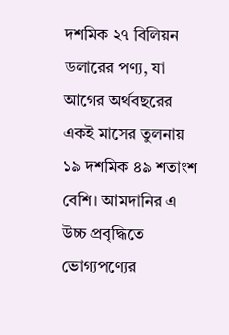দশমিক ২৭ বিলিয়ন ডলারের পণ্য, যা আগের অর্থবছরের একই মাসের তুলনায় ১৯ দশমিক ৪৯ শতাংশ বেশি। আমদানির এ উচ্চ প্রবৃদ্ধিতে ভোগ্যপণ্যের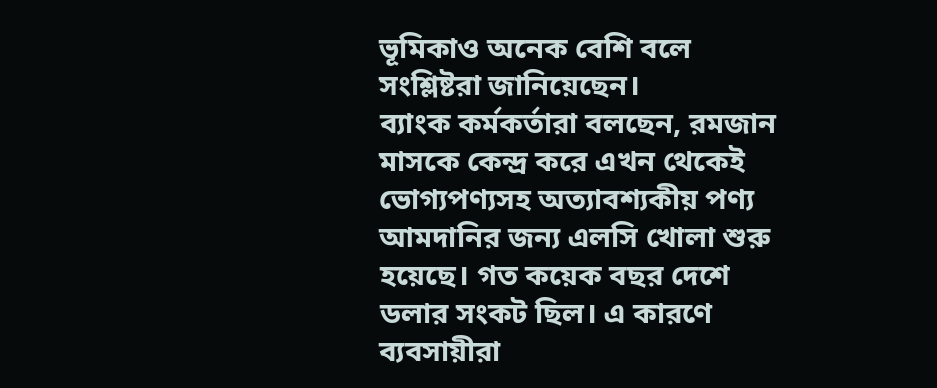ভূমিকাও অনেক বেশি বলে সংশ্লিষ্টরা জানিয়েছেন।
ব্যাংক কর্মকর্তারা বলছেন, রমজান মাসকে কেন্দ্র করে এখন থেকেই ভোগ্যপণ্যসহ অত্যাবশ্যকীয় পণ্য আমদানির জন্য এলসি খোলা শুরু হয়েছে। গত কয়েক বছর দেশে ডলার সংকট ছিল। এ কারণে ব্যবসায়ীরা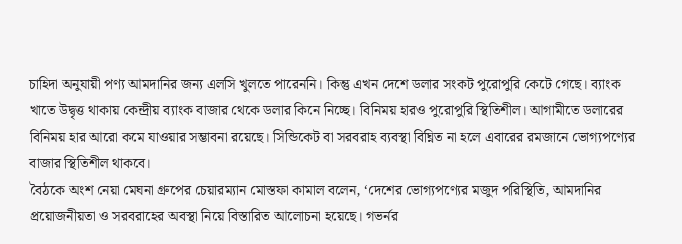চাহিদা অনুযায়ী পণ্য আমদানির জন্য এলসি খুলতে পারেননি। কিন্তু এখন দেশে ডলার সংকট পুরোপুরি কেটে গেছে। ব্যাংক খাতে উদ্বৃত্ত থাকায় কেন্দ্রীয় ব্যাংক বাজার থেকে ডলার কিনে নিচ্ছে। বিনিময় হারও পুরোপুরি স্থিতিশীল। আগামীতে ডলারের বিনিময় হার আরো কমে যাওয়ার সম্ভাবনা রয়েছে। সিন্ডিকেট বা সরবরাহ ব্যবস্থা বিঘ্নিত না হলে এবারের রমজানে ভোগ্যপণ্যের বাজার স্থিতিশীল থাকবে।
বৈঠকে অংশ নেয়া মেঘনা গ্রুপের চেয়ারম্যান মোস্তফা কামাল বলেন, ‘দেশের ভোগ্যপণ্যের মজুদ পরিস্থিতি, আমদানির প্রয়োজনীয়তা ও সরবরাহের অবস্থা নিয়ে বিস্তারিত আলোচনা হয়েছে। গভর্নর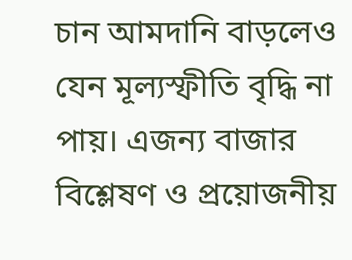চান আমদানি বাড়লেও যেন মূল্যস্ফীতি বৃদ্ধি না পায়। এজন্য বাজার বিশ্লেষণ ও প্রয়োজনীয়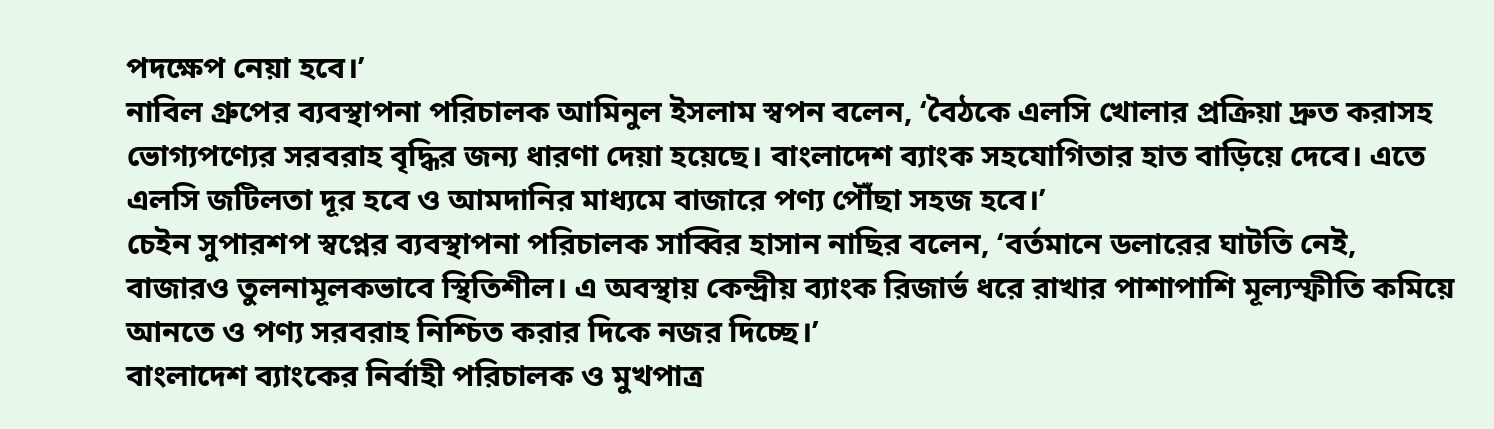পদক্ষেপ নেয়া হবে।’
নাবিল গ্রুপের ব্যবস্থাপনা পরিচালক আমিনুল ইসলাম স্বপন বলেন, ‘বৈঠকে এলসি খোলার প্রক্রিয়া দ্রুত করাসহ ভোগ্যপণ্যের সরবরাহ বৃদ্ধির জন্য ধারণা দেয়া হয়েছে। বাংলাদেশ ব্যাংক সহযোগিতার হাত বাড়িয়ে দেবে। এতে এলসি জটিলতা দূর হবে ও আমদানির মাধ্যমে বাজারে পণ্য পৌঁছা সহজ হবে।’
চেইন সুপারশপ স্বপ্নের ব্যবস্থাপনা পরিচালক সাব্বির হাসান নাছির বলেন, ‘বর্তমানে ডলারের ঘাটতি নেই, বাজারও তুলনামূলকভাবে স্থিতিশীল। এ অবস্থায় কেন্দ্রীয় ব্যাংক রিজার্ভ ধরে রাখার পাশাপাশি মূল্যস্ফীতি কমিয়ে আনতে ও পণ্য সরবরাহ নিশ্চিত করার দিকে নজর দিচ্ছে।’
বাংলাদেশ ব্যাংকের নির্বাহী পরিচালক ও মুখপাত্র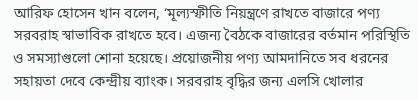আরিফ হোসেন খান বলেন, ‘মূল্যস্ফীতি নিয়ন্ত্রণে রাখতে বাজারে পণ্য সরবরাহ স্বাভাবিক রাখতে হবে। এজন্য বৈঠকে বাজারের বর্তমান পরিস্থিতি ও সমস্যাগুলো শোনা হয়েছে। প্রয়োজনীয় পণ্য আমদানিতে সব ধরনের সহায়তা দেবে কেন্দ্রীয় ব্যাংক। সরবরাহ বৃদ্ধির জন্য এলসি খোলার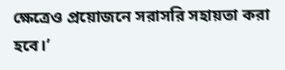ক্ষেত্রেও প্রয়োজনে সরাসরি সহায়তা করা হবে।’